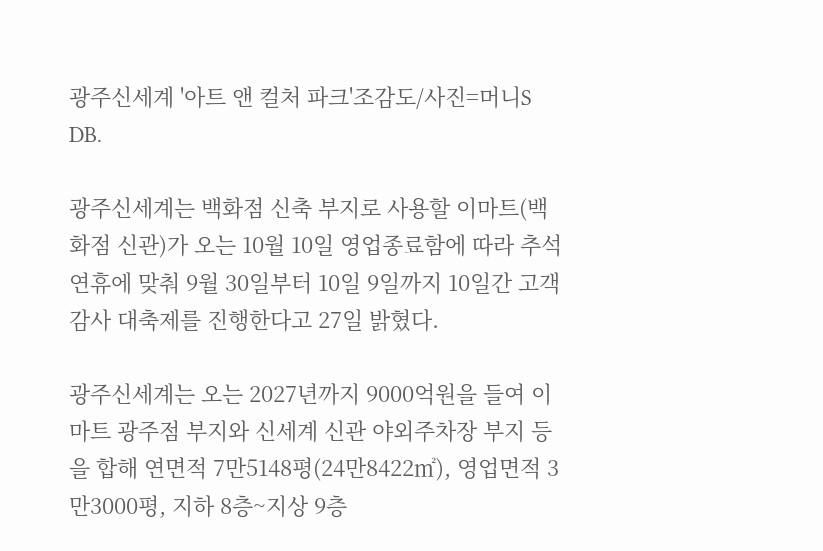광주신세계 '아트 앤 컬처 파크'조감도/사진=머니S DB.

광주신세계는 백화점 신축 부지로 사용할 이마트(백화점 신관)가 오는 10월 10일 영업종료함에 따라 추석 연휴에 맞춰 9월 30일부터 10일 9일까지 10일간 고객 감사 대축제를 진행한다고 27일 밝혔다.

광주신세계는 오는 2027년까지 9000억원을 들여 이마트 광주점 부지와 신세계 신관 야외주차장 부지 등을 합해 연면적 7만5148평(24만8422㎡), 영업면적 3만3000평, 지하 8층~지상 9층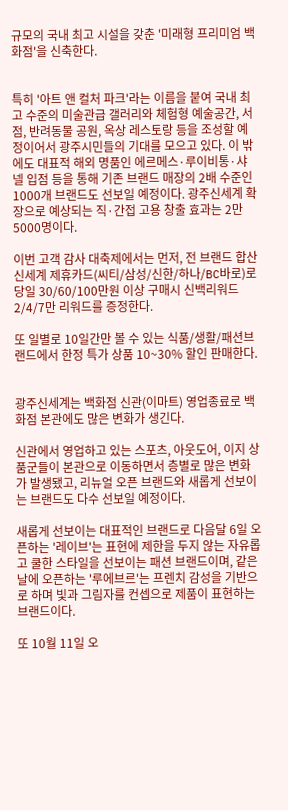규모의 국내 최고 시설을 갖춘 '미래형 프리미엄 백화점'을 신축한다.


특히 '아트 앤 컬처 파크'라는 이름을 붙여 국내 최고 수준의 미술관급 갤러리와 체험형 예술공간, 서점, 반려동물 공원, 옥상 레스토랑 등을 조성할 예정이어서 광주시민들의 기대를 모으고 있다. 이 밖에도 대표적 해외 명품인 에르메스·루이비통·샤넬 입점 등을 통해 기존 브랜드 매장의 2배 수준인 1000개 브랜드도 선보일 예정이다. 광주신세계 확장으로 예상되는 직·간접 고용 창출 효과는 2만5000명이다.

이번 고객 감사 대축제에서는 먼저, 전 브랜드 합산 신세계 제휴카드(씨티/삼성/신한/하나/BC바로)로 당일 30/60/100만원 이상 구매시 신백리워드 2/4/7만 리워드를 증정한다.

또 일별로 10일간만 볼 수 있는 식품/생활/패션브랜드에서 한정 특가 상품 10~30% 할인 판매한다.


광주신세계는 백화점 신관(이마트) 영업종료로 백화점 본관에도 많은 변화가 생긴다.

신관에서 영업하고 있는 스포츠, 아웃도어, 이지 상품군들이 본관으로 이동하면서 층별로 많은 변화가 발생됐고, 리뉴얼 오픈 브랜드와 새롭게 선보이는 브랜드도 다수 선보일 예정이다.

새롭게 선보이는 대표적인 브랜드로 다음달 6일 오픈하는 '레이브'는 표현에 제한을 두지 않는 자유롭고 쿨한 스타일을 선보이는 패션 브랜드이며, 같은 날에 오픈하는 '루에브르'는 프렌치 감성을 기반으로 하며 빛과 그림자를 컨셉으로 제품이 표현하는 브랜드이다.

또 10월 11일 오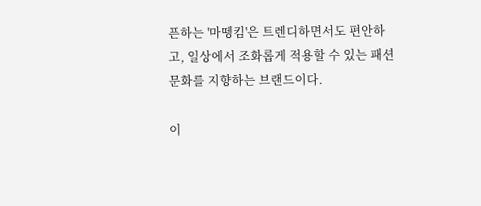픈하는 '마뗑킴'은 트렌디하면서도 편안하고, 일상에서 조화롭게 적용할 수 있는 패션 문화를 지향하는 브랜드이다.

이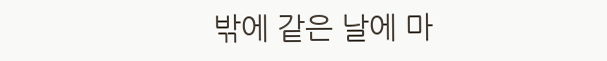밖에 같은 날에 마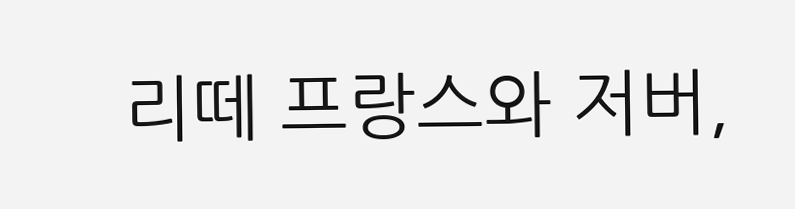리떼 프랑스와 저버,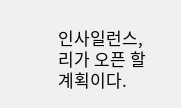인사일런스, 리가 오픈 할 계획이다.